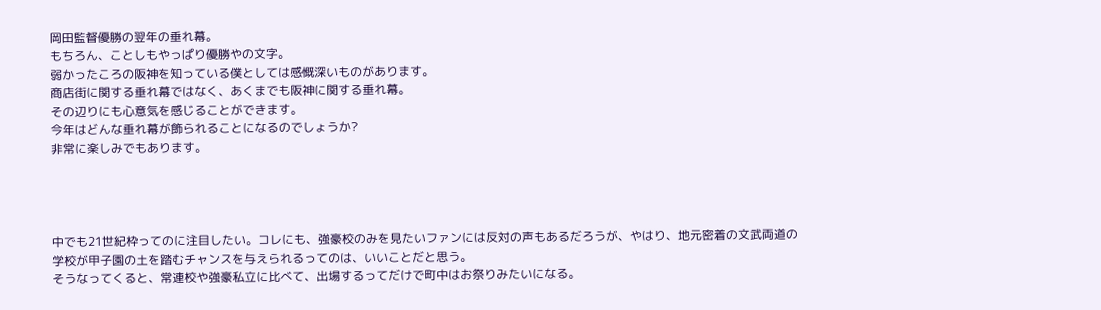岡田監督優勝の翌年の垂れ幕。
もちろん、ことしもやっぱり優勝やの文字。
弱かったころの阪神を知っている僕としては感慨深いものがあります。
商店街に関する垂れ幕ではなく、あくまでも阪神に関する垂れ幕。
その辺りにも心意気を感じることができます。
今年はどんな垂れ幕が飾られることになるのでしょうか?
非常に楽しみでもあります。




中でも21世紀枠ってのに注目したい。コレにも、強豪校のみを見たいファンには反対の声もあるだろうが、やはり、地元密着の文武両道の学校が甲子園の土を踏むチャンスを与えられるってのは、いいことだと思う。
そうなってくると、常連校や強豪私立に比べて、出場するってだけで町中はお祭りみたいになる。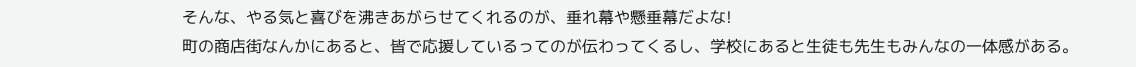そんな、やる気と喜びを沸きあがらせてくれるのが、垂れ幕や懸垂幕だよな!
町の商店街なんかにあると、皆で応援しているってのが伝わってくるし、学校にあると生徒も先生もみんなの一体感がある。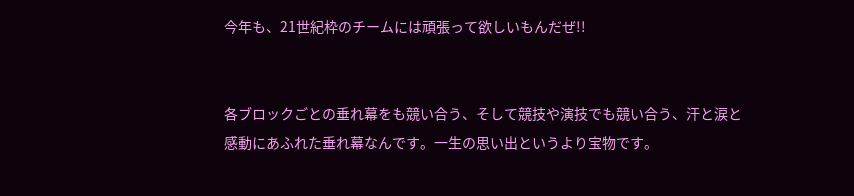今年も、21世紀枠のチームには頑張って欲しいもんだぜ!!


各ブロックごとの垂れ幕をも競い合う、そして競技や演技でも競い合う、汗と涙と感動にあふれた垂れ幕なんです。一生の思い出というより宝物です。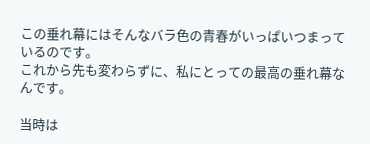この垂れ幕にはそんなバラ色の青春がいっぱいつまっているのです。
これから先も変わらずに、私にとっての最高の垂れ幕なんです。

当時は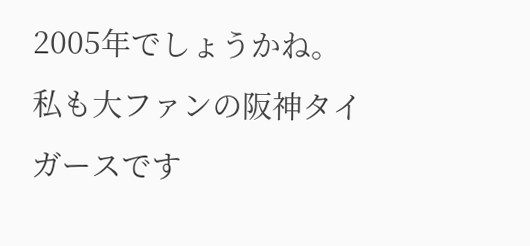2005年でしょうかね。
私も大ファンの阪神タイガースです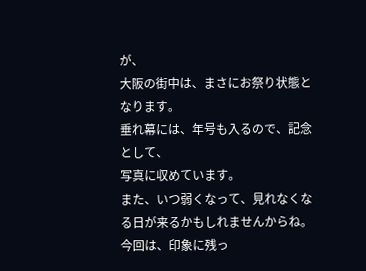が、
大阪の街中は、まさにお祭り状態となります。
垂れ幕には、年号も入るので、記念として、
写真に収めています。
また、いつ弱くなって、見れなくなる日が来るかもしれませんからね。
今回は、印象に残っ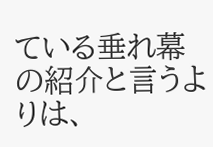ている垂れ幕の紹介と言うよりは、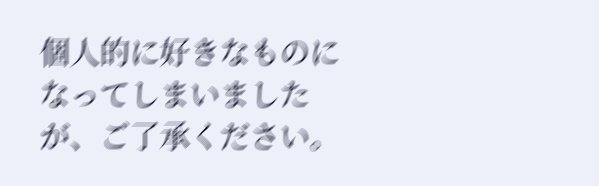個人的に好きなものになってしまいましたが、ご了承ください。